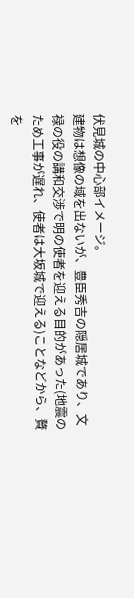伏見城の中心部イメージ。
建物は想像の域を出ないが、豊臣秀吉の隠居城であり、文禄の役の講和交渉で明の使者を迎える目的があった(地震のため工事が遅れ、使者は大坂城で迎える)ことなどから、贅を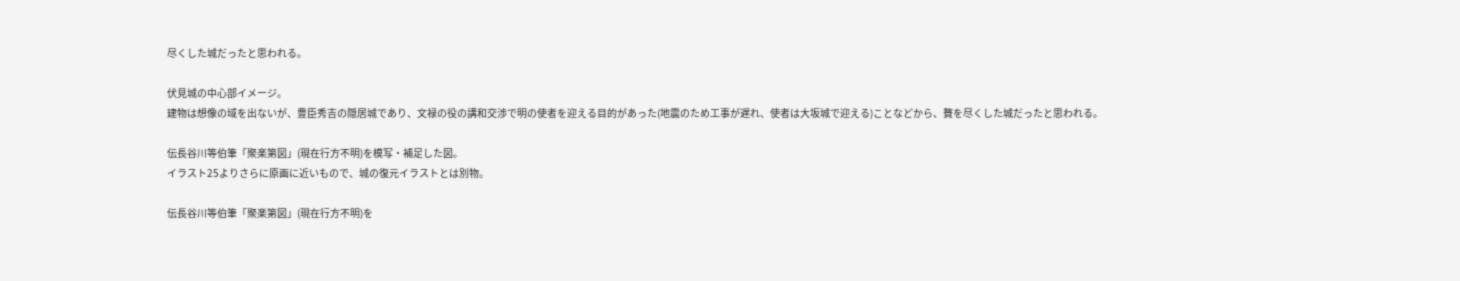尽くした城だったと思われる。

伏見城の中心部イメージ。
建物は想像の域を出ないが、豊臣秀吉の隠居城であり、文禄の役の講和交渉で明の使者を迎える目的があった(地震のため工事が遅れ、使者は大坂城で迎える)ことなどから、贅を尽くした城だったと思われる。

伝長谷川等伯筆「聚楽第図」(現在行方不明)を模写・補足した図。
イラスト25よりさらに原画に近いもので、城の復元イラストとは別物。

伝長谷川等伯筆「聚楽第図」(現在行方不明)を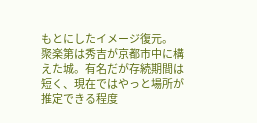もとにしたイメージ復元。
聚楽第は秀吉が京都市中に構えた城。有名だが存続期間は短く、現在ではやっと場所が推定できる程度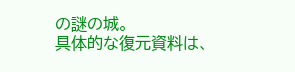の謎の城。
具体的な復元資料は、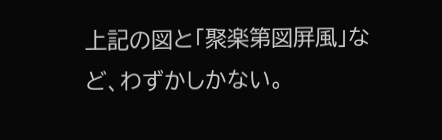上記の図と「聚楽第図屏風」など、わずかしかない。